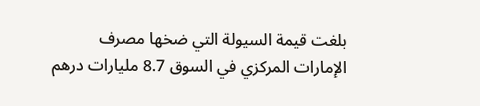بلغت قيمة السيولة التي ضخها مصرف الإمارات المركزي في السوق 8.7 مليارات درهم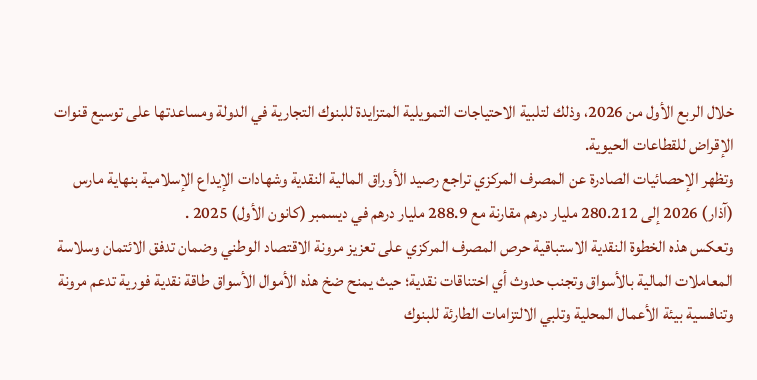خلال الربع الأول من 2026، وذلك لتلبية الاحتياجات التمويلية المتزايدة للبنوك التجارية في الدولة ومساعدتها على توسيع قنوات الإقراض للقطاعات الحيوية.
وتظهر الإحصائيات الصادرة عن المصرف المركزي تراجع رصيد الأوراق المالية النقدية وشهادات الإيداع الإسلامية بنهاية مارس (آذار) 2026 إلى 280.212 مليار درهم مقارنة مع 288.9 مليار درهم في ديسمبر (كانون الأول) 2025 .
وتعكس هذه الخطوة النقدية الاستباقية حرص المصرف المركزي على تعزيز مرونة الاقتصاد الوطني وضمان تدفق الائتمان وسلاسة المعاملات المالية بالأسواق وتجنب حدوث أي اختناقات نقدية؛ حيث يمنح ضخ هذه الأموال الأسواق طاقة نقدية فورية تدعم مرونة وتنافسية بيئة الأعمال المحلية وتلبي الالتزامات الطارئة للبنوك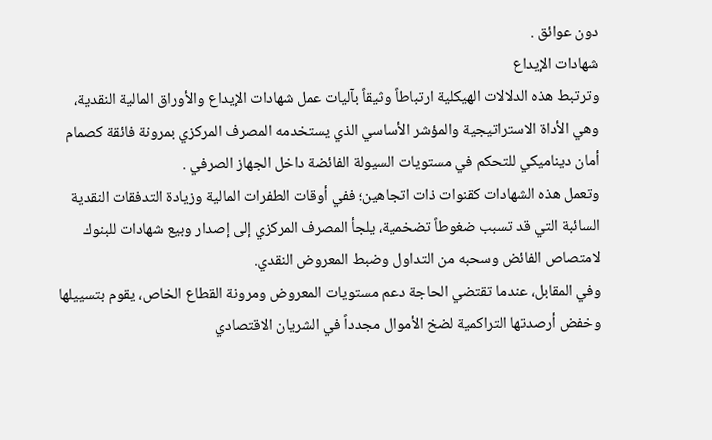دون عوائق .
شهادات الإيداع
وترتبط هذه الدلالات الهيكلية ارتباطاً وثيقاً بآليات عمل شهادات الإيداع والأوراق المالية النقدية، وهي الأداة الاستراتيجية والمؤشر الأساسي الذي يستخدمه المصرف المركزي بمرونة فائقة كصمام أمان ديناميكي للتحكم في مستويات السيولة الفائضة داخل الجهاز الصرفي .
وتعمل هذه الشهادات كقنوات ذات اتجاهين؛ ففي أوقات الطفرات المالية وزيادة التدفقات النقدية السائبة التي قد تسبب ضغوطاً تضخمية، يلجأ المصرف المركزي إلى إصدار وبيع شهادات للبنوك لامتصاص الفائض وسحبه من التداول وضبط المعروض النقدي.
وفي المقابل، عندما تقتضي الحاجة دعم مستويات المعروض ومرونة القطاع الخاص، يقوم بتسييلها وخفض أرصدتها التراكمية لضخ الأموال مجدداً في الشريان الاقتصادي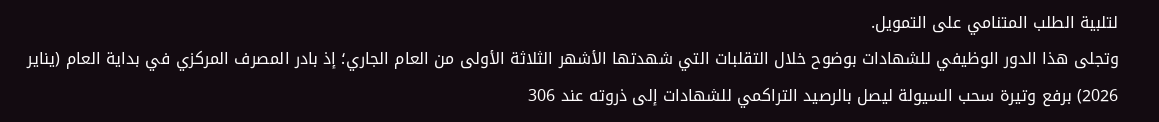لتلبية الطلب المتنامي على التمويل.
وتجلى هذا الدور الوظيفي للشهادات بوضوح خلال التقلبات التي شهدتها الأشهر الثلاثة الأولى من العام الجاري؛ إذ بادر المصرف المركزي في بداية العام (يناير 2026) برفع وتيرة سحب السيولة ليصل بالرصيد التراكمي للشهادات إلى ذروته عند 306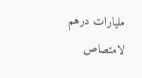مليارات درهم لامتصاص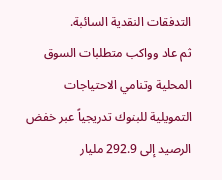التدفقات النقدية السائبة.
ثم عاد وواكب متطلبات السوق المحلية وتنامي الاحتياجات التمويلية للبنوك تدريجياً عبر خفض الرصيد إلى 292.9 مليار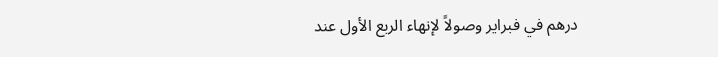درهم في فبراير وصولاً لإنهاء الربع الأول عند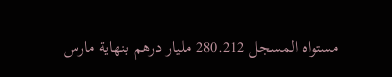مستواه المسجل 280.212 مليار درهم بنهاية مارس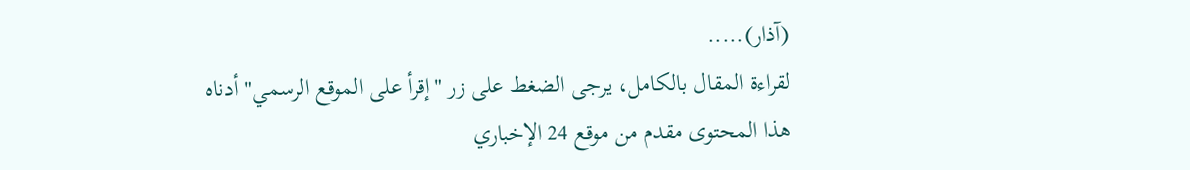(آذار).....
لقراءة المقال بالكامل، يرجى الضغط على زر "إقرأ على الموقع الرسمي" أدناه
هذا المحتوى مقدم من موقع 24 الإخباري